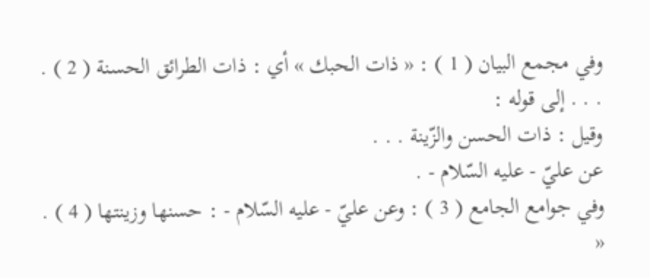وفي مجمع البيان ( 1 ) : « ذات الحبك » أي : ذات الطرائق الحسنة ( 2 ) .
. . . إلى قوله :
وقيل : ذات الحسن والزّينة . . .
عن عليّ - عليه السّلام - .
وفي جوامع الجامع ( 3 ) : وعن عليّ - عليه السّلام - : حسنها وزينتها ( 4 ) .
«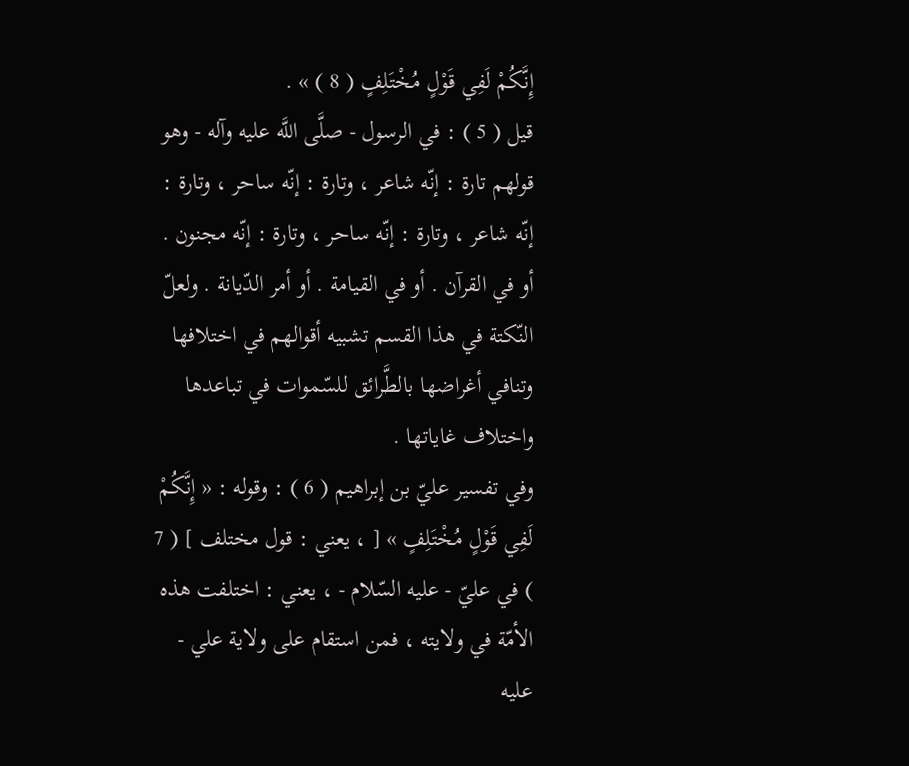إِنَّكُمْ لَفِي قَوْلٍ مُخْتَلِفٍ ( 8 ) » .
قيل ( 5 ) : في الرسول - صلَّى اللَّه عليه وآله - وهو قولهم تارة : إنّه شاعر ، وتارة : إنّه ساحر ، وتارة : إنّه شاعر ، وتارة : إنّه ساحر ، وتارة : إنّه مجنون . أو في القرآن . أو في القيامة . أو أمر الدّيانة . ولعلّ النّكتة في هذا القسم تشبيه أقوالهم في اختلافها وتنافي أغراضها بالطَّرائق للسّموات في تباعدها واختلاف غاياتها .
وفي تفسير عليّ بن إبراهيم ( 6 ) : وقوله : « إِنَّكُمْ لَفِي قَوْلٍ مُخْتَلِفٍ » [ ، يعني : قول مختلف ] ( 7 ) في عليّ - عليه السّلام - ، يعني : اختلفت هذه الأمّة في ولايته ، فمن استقام على ولاية علي - عليه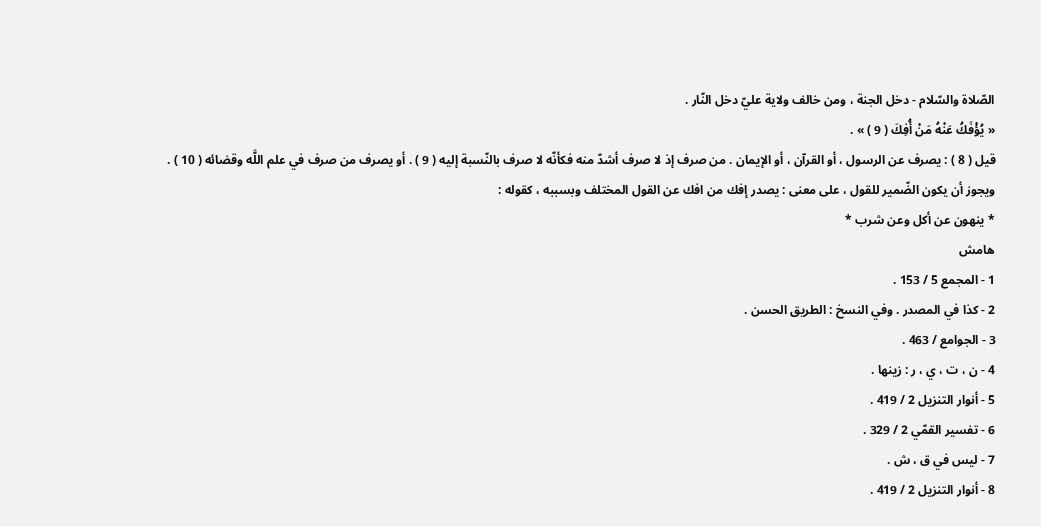الصّلاة والسّلام - دخل الجنة ، ومن خالف ولاية عليّ دخل النّار .
« يُؤْفَكُ عَنْهُ مَنْ أُفِكَ ( 9 ) » .
قيل ( 8 ) : يصرف عن الرسول ، أو القرآن ، أو الإيمان . من صرف إذ لا صرف أشدّ منه فكأنّه لا صرف بالنّسبة إليه ( 9 ) . أو يصرف من صرف في علم اللَّه وقضائه ( 10 ) .
ويجوز أن يكون الضّمير للقول ، على معنى : يصدر إفك من افك عن القول المختلف وبسببه ، كقوله :
* ينهون عن أكل وعن شرب *
هامش
1 - المجمع 5 / 153 .
2 - كذا في المصدر . وفي النسخ : الطريق الحسن .
3 - الجوامع / 463 .
4 - ن ، ت ، ي ، ر : زينها .
5 - أنوار التنزيل 2 / 419 .
6 - تفسير القمّي 2 / 329 .
7 - ليس في ق ، ش .
8 - أنوار التنزيل 2 / 419 .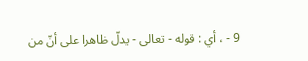9 - ، أي : قوله - تعالى - يدلّ ظاهرا على أنّ من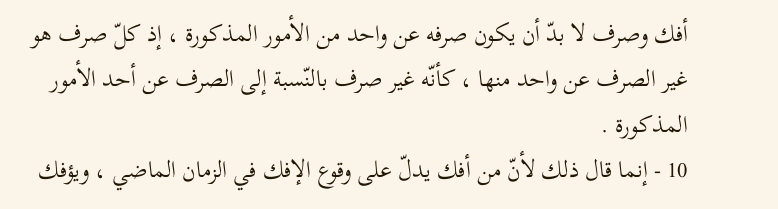أفك وصرف لا بدّ أن يكون صرفه عن واحد من الأمور المذكورة ، إذ كلّ صرف هو غير الصرف عن واحد منها ، كأنّه غير صرف بالنّسبة إلى الصرف عن أحد الأمور المذكورة .
10 - إنما قال ذلك لأنّ من أفك يدلّ على وقوع الإفك في الزمان الماضي ، ويؤفك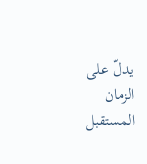يدلّ على الزمان المستقبل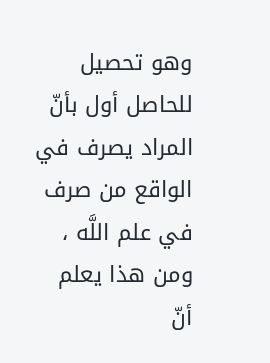وهو تحصيل للحاصل أول بأنّ المراد يصرف في الواقع من صرف في علم اللَّه ، ومن هذا يعلم أنّ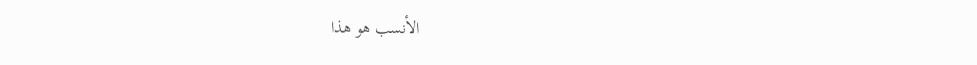الأنسب هو هذا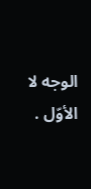الوجه لا الأوّل .